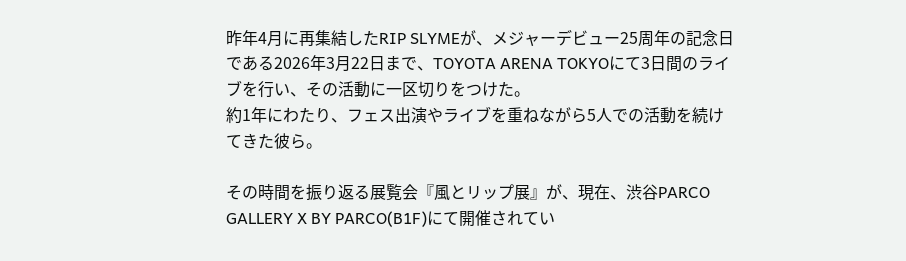昨年4月に再集結したRIP SLYMEが、メジャーデビュー25周年の記念日である2026年3月22日まで、TOYOTA ARENA TOKYOにて3日間のライブを行い、その活動に一区切りをつけた。
約1年にわたり、フェス出演やライブを重ねながら5人での活動を続けてきた彼ら。

その時間を振り返る展覧会『風とリップ展』が、現在、渋谷PARCO GALLERY X BY PARCO(B1F)にて開催されてい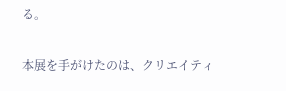る。

本展を手がけたのは、クリエイティ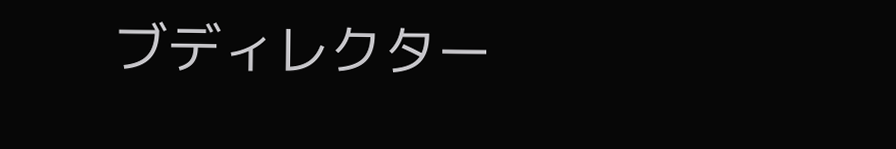ブディレクター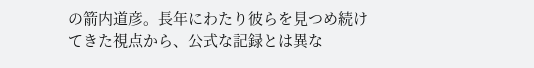の箭内道彦。長年にわたり彼らを見つめ続けてきた視点から、公式な記録とは異な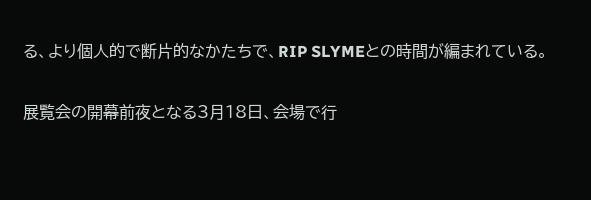る、より個人的で断片的なかたちで、RIP SLYMEとの時間が編まれている。

展覧会の開幕前夜となる3月18日、会場で行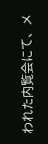われた内覧会にて、メ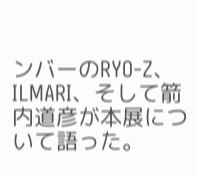ンバーのRYO-Z、ILMARI、そして箭内道彦が本展について語った。